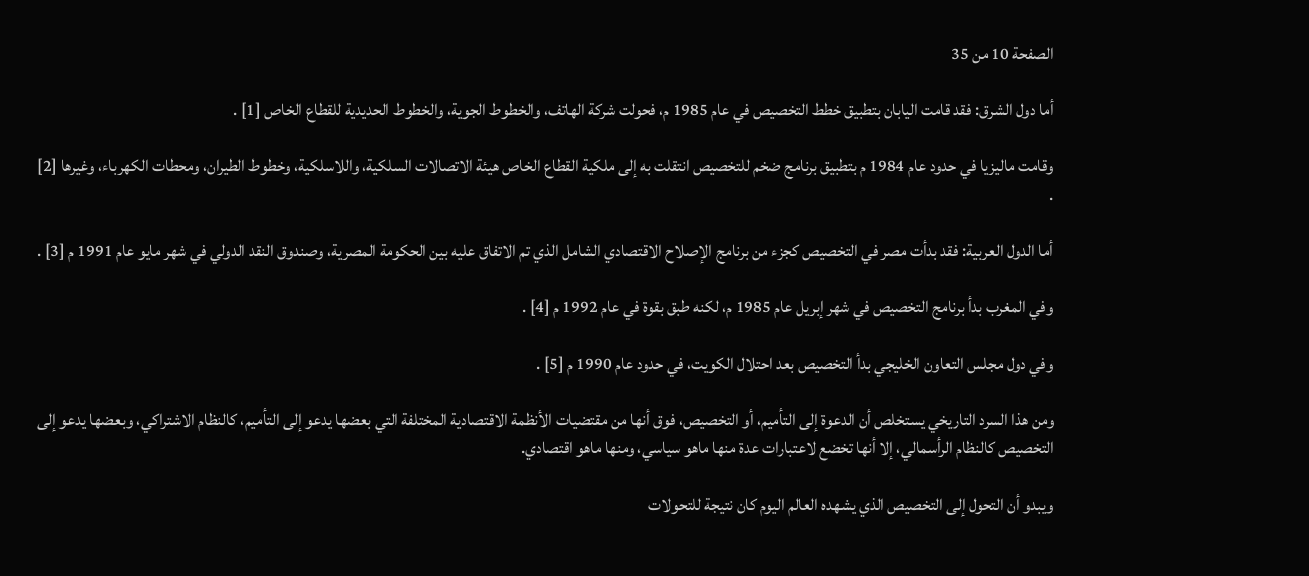الصفحة 10 من 35

أما دول الشرق: فقد قامت اليابان بتطبيق خطط التخصيص في عام 1985 م، فحولت شركة الهاتف، والخطوط الجوية، والخطوط الحديدية للقطاع الخاص [1] .

وقامت ماليزيا في حدود عام 1984 م بتطبيق برنامج ضخم للتخصيص انتقلت به إلى ملكية القطاع الخاص هيئة الاتصالات السلكية، واللاسلكية، وخطوط الطيران، ومحطات الكهرباء، وغيرها [2] .

أما الدول العربية: فقد بدأت مصر في التخصيص كجزء من برنامج الإصلاح الاقتصادي الشامل الذي تم الاتفاق عليه بين الحكومة المصرية، وصندوق النقد الدولي في شهر مايو عام 1991 م [3] .

وفي المغرب بدأ برنامج التخصيص في شهر إبريل عام 1985 م، لكنه طبق بقوة في عام 1992 م [4] .

وفي دول مجلس التعاون الخليجي بدأ التخصيص بعد احتلال الكويت، في حدود عام 1990 م [5] .

ومن هذا السرد التاريخي يستخلص أن الدعوة إلى التأميم، أو التخصيص، فوق أنها من مقتضيات الأنظمة الاقتصادية المختلفة التي بعضها يدعو إلى التأميم، كالنظام الاشتراكي، وبعضها يدعو إلى التخصيص كالنظام الرأسمالي، إلا أنها تخضع لاعتبارات عدة منها ماهو سياسي، ومنها ماهو اقتصادي.

ويبدو أن التحول إلى التخصيص الذي يشهده العالم اليوم كان نتيجة للتحولات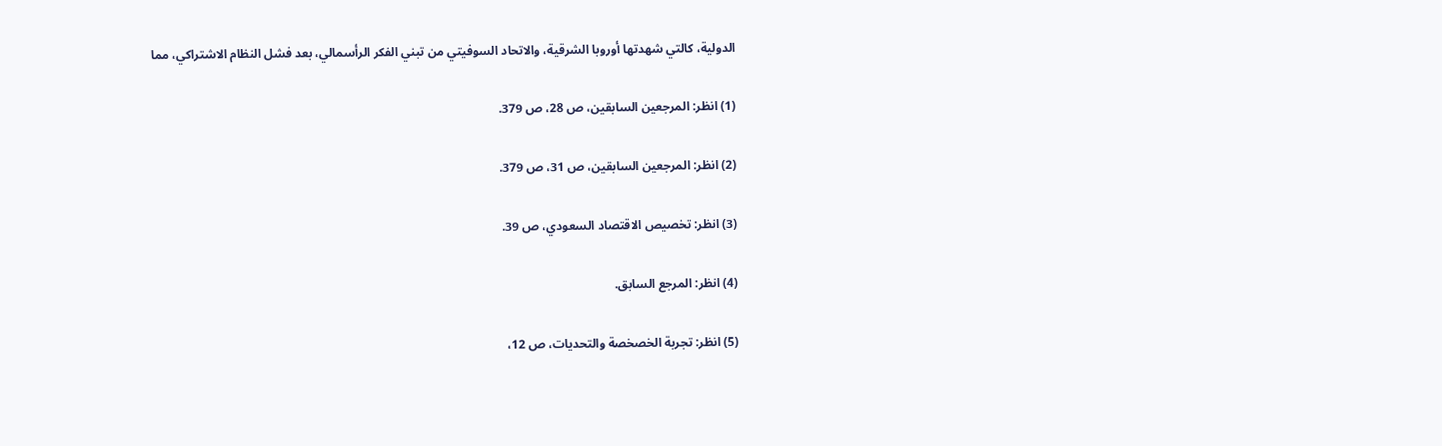الدولية، كالتي شهدتها أوروبا الشرقية، والاتحاد السوفيتي من تبني الفكر الرأسمالي، بعد فشل النظام الاشتراكي، مما

(1) انظر: المرجعين السابقين، ص 28، ص 379.

(2) انظر: المرجعين السابقين، ص 31، ص 379.

(3) انظر: تخصيص الاقتصاد السعودي، ص 39.

(4) انظر: المرجع السابق.

(5) انظر: تجربة الخصخصة والتحديات، ص 12،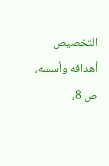التخصيص أهدافه وأسسه، ص 8،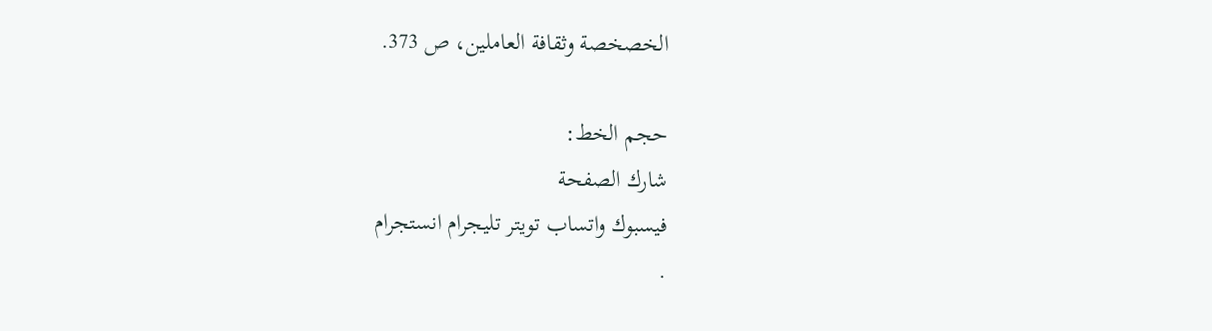الخصخصة وثقافة العاملين، ص 373.

حجم الخط:
شارك الصفحة
فيسبوك واتساب تويتر تليجرام انستجرام
.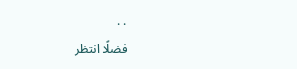. .
فضلًا انتظر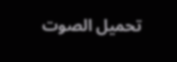تحميل الصوت